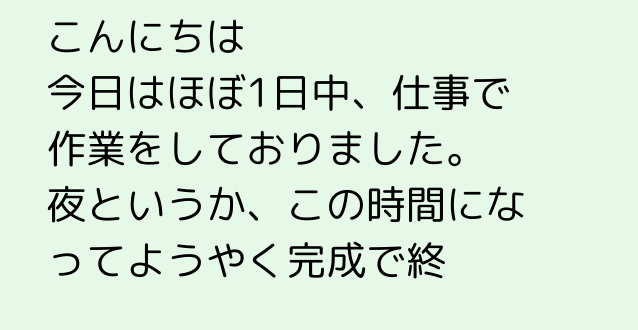こんにちは
今日はほぼ1日中、仕事で作業をしておりました。
夜というか、この時間になってようやく完成で終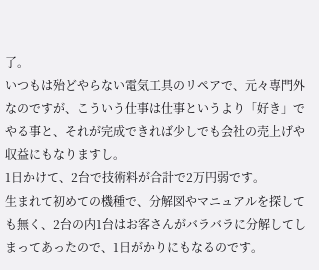了。
いつもは殆どやらない電気工具のリペアで、元々専門外なのですが、こういう仕事は仕事というより「好き」でやる事と、それが完成できれば少しでも会社の売上げや収益にもなりますし。
1日かけて、2台で技術料が合計で2万円弱です。
生まれて初めての機種で、分解図やマニュアルを探しても無く、2台の内1台はお客さんがバラバラに分解してしまってあったので、1日がかりにもなるのです。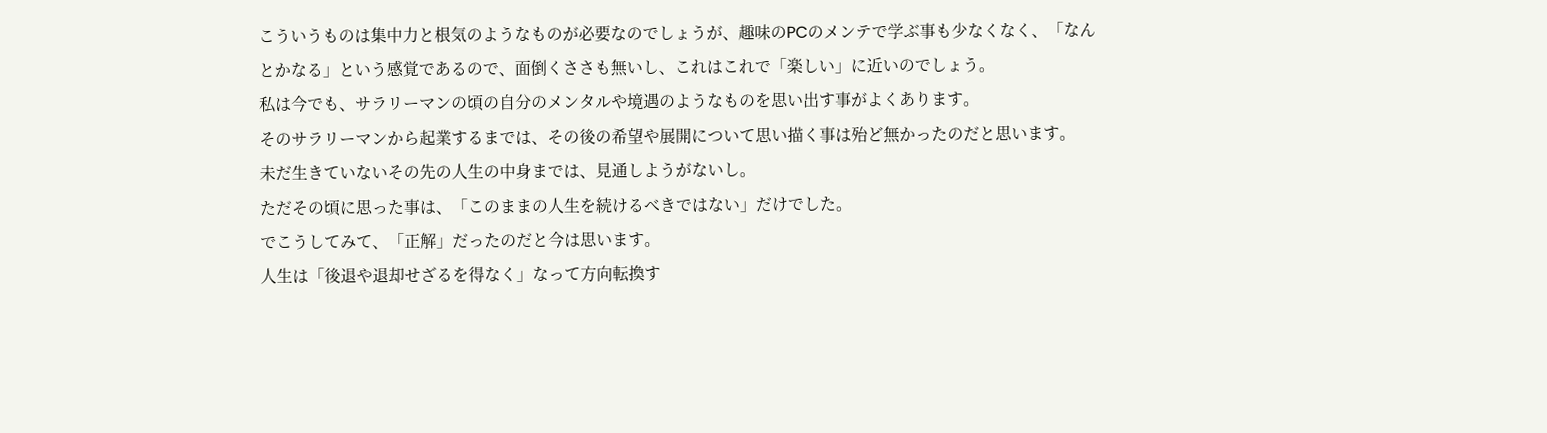こういうものは集中力と根気のようなものが必要なのでしょうが、趣味のPCのメンテで学ぶ事も少なくなく、「なんとかなる」という感覚であるので、面倒くささも無いし、これはこれで「楽しい」に近いのでしょう。
私は今でも、サラリーマンの頃の自分のメンタルや境遇のようなものを思い出す事がよくあります。
そのサラリーマンから起業するまでは、その後の希望や展開について思い描く事は殆ど無かったのだと思います。
未だ生きていないその先の人生の中身までは、見通しようがないし。
ただその頃に思った事は、「このままの人生を続けるべきではない」だけでした。
でこうしてみて、「正解」だったのだと今は思います。
人生は「後退や退却せざるを得なく」なって方向転換す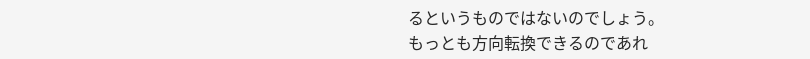るというものではないのでしょう。
もっとも方向転換できるのであれ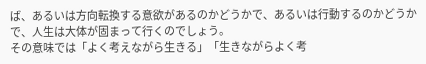ば、あるいは方向転換する意欲があるのかどうかで、あるいは行動するのかどうかで、人生は大体が固まって行くのでしょう。
その意味では「よく考えながら生きる」「生きながらよく考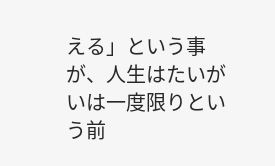える」という事が、人生はたいがいは一度限りという前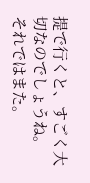提で行くと、すごく大切なのでしょうね。
それではまた。